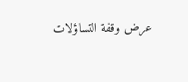عرض وقفة التساؤلات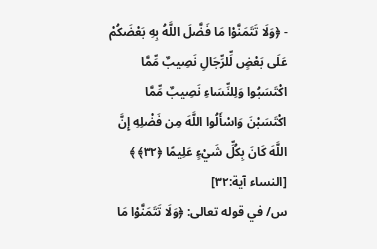- ﴿وَلَا تَتَمَنَّوْا مَا فَضَّلَ اللَّهُ بِهِ بَعْضَكُمْ عَلَى بَعْضٍ لِّلرِّجَالِ نَصِيبٌ مِّمَّا اكْتَسَبُوا وَلِلنِّسَاءِ نَصِيبٌ مِّمَّا اكْتَسَبْنَ وَاسْأَلُوا اللَّهَ مِن فَضْلِهِ إِنَّ اللَّهَ كَانَ بِكُلِّ شَيْءٍ عَلِيمًا ﴿٣٢﴾ ﴾ [النساء آية:٣٢]
س/ في قوله تعالى: ﴿وَلَا تَتَمَنَّوْا مَا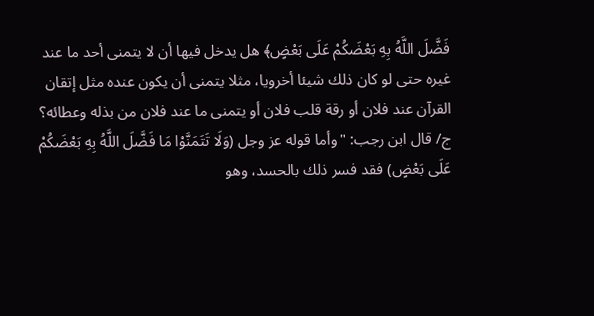فَضَّلَ اللَّهُ بِهِ بَعْضَكُمْ عَلَى بَعْضٍ﴾ هل يدخل فيها أن لا يتمنى أحد ما عند غيره حتى لو كان ذلك شيئا أخرويا، مثلا يتمنى أن يكون عنده مثل إتقان القرآن عند فلان أو رقة قلب فلان أو يتمنى ما عند فلان من بذله وعطائه؟
ج/ قال ابن رجب: "وأما قوله عز وجل (وَلَا تَتَمَنَّوْا مَا فَضَّلَ اللَّهُ بِهِ بَعْضَكُمْ عَلَى بَعْضٍ) فقد فسر ذلك بالحسد، وهو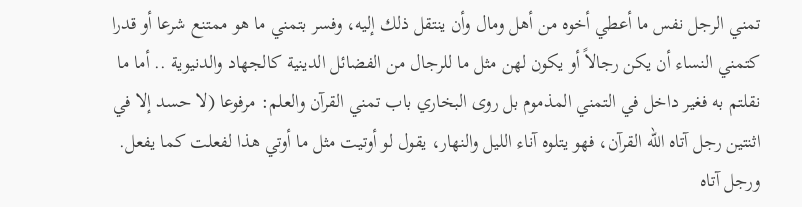تمني الرجل نفس ما أعطي أخوه من أهل ومال وأن ينتقل ذلك إليه، وفسر بتمني ما هو ممتنع شرعا أو قدرا كتمني النساء أن يكن رجالاً أو يكون لهن مثل ما للرجال من الفضائل الدينية كالجهاد والدنيوية .. أما ما نقلتم به فغير داخل في التمني المذموم بل روى البخاري باب تمني القرآن والعلم: مرفوعا (لا حسد إلا في اثنتين رجل آتاه الله القرآن، فهو يتلوه آناء الليل والنهار، يقول لو أوتيت مثل ما أوتي هذا لفعلت كما يفعل. ورجل آتاه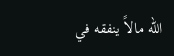الله مالاً ينفقه في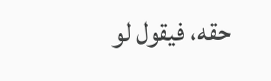حقه، فيقول لو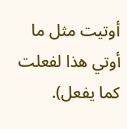أوتيت مثل ما أوتي هذا لفعلت كما يفعل).